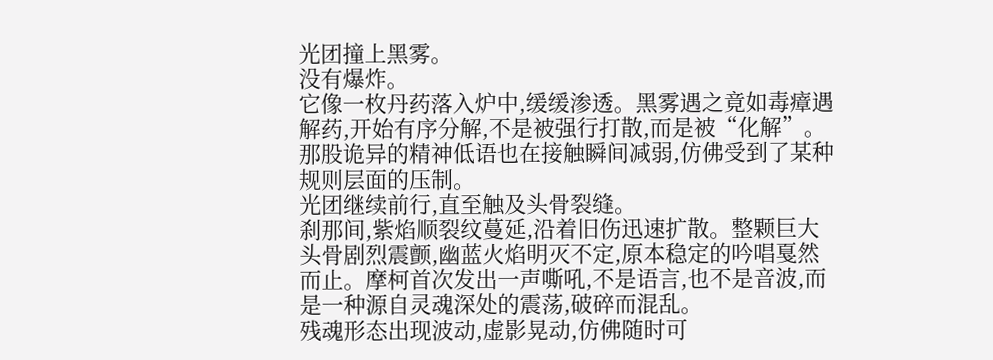光团撞上黑雾。
没有爆炸。
它像一枚丹药落入炉中,缓缓渗透。黑雾遇之竟如毒瘴遇解药,开始有序分解,不是被强行打散,而是被“化解”。那股诡异的精神低语也在接触瞬间减弱,仿佛受到了某种规则层面的压制。
光团继续前行,直至触及头骨裂缝。
刹那间,紫焰顺裂纹蔓延,沿着旧伤迅速扩散。整颗巨大头骨剧烈震颤,幽蓝火焰明灭不定,原本稳定的吟唱戛然而止。摩柯首次发出一声嘶吼,不是语言,也不是音波,而是一种源自灵魂深处的震荡,破碎而混乱。
残魂形态出现波动,虚影晃动,仿佛随时可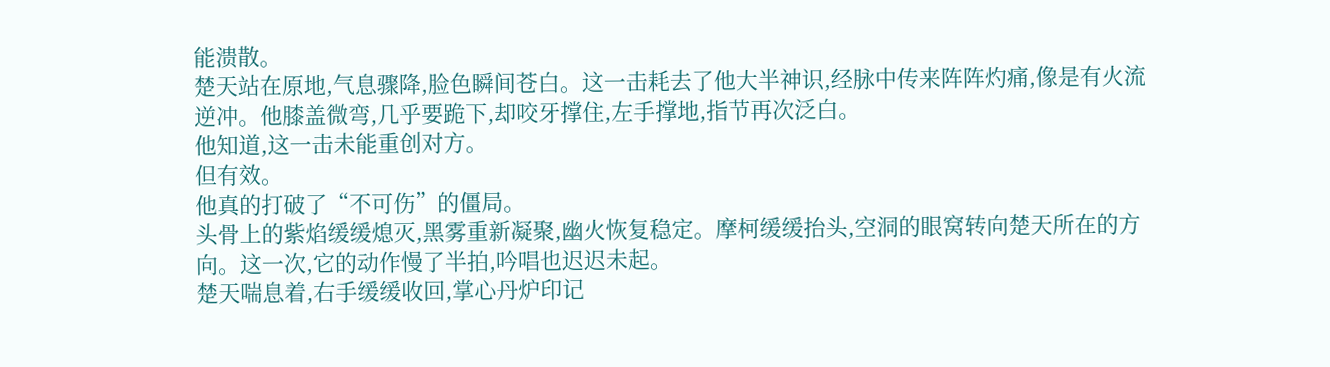能溃散。
楚天站在原地,气息骤降,脸色瞬间苍白。这一击耗去了他大半神识,经脉中传来阵阵灼痛,像是有火流逆冲。他膝盖微弯,几乎要跪下,却咬牙撑住,左手撑地,指节再次泛白。
他知道,这一击未能重创对方。
但有效。
他真的打破了“不可伤”的僵局。
头骨上的紫焰缓缓熄灭,黑雾重新凝聚,幽火恢复稳定。摩柯缓缓抬头,空洞的眼窝转向楚天所在的方向。这一次,它的动作慢了半拍,吟唱也迟迟未起。
楚天喘息着,右手缓缓收回,掌心丹炉印记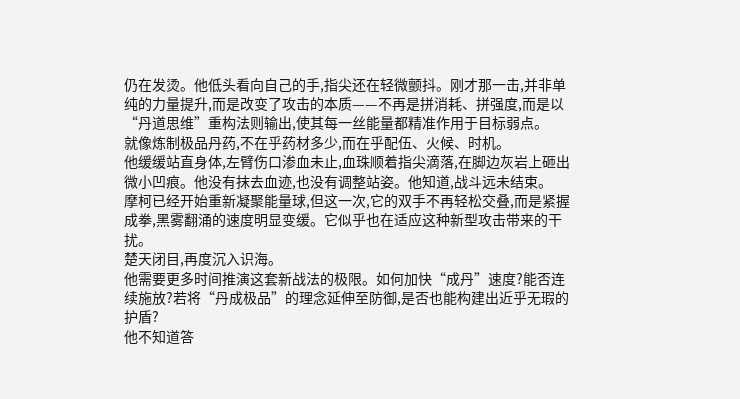仍在发烫。他低头看向自己的手,指尖还在轻微颤抖。刚才那一击,并非单纯的力量提升,而是改变了攻击的本质——不再是拼消耗、拼强度,而是以“丹道思维”重构法则输出,使其每一丝能量都精准作用于目标弱点。
就像炼制极品丹药,不在乎药材多少,而在乎配伍、火候、时机。
他缓缓站直身体,左臂伤口渗血未止,血珠顺着指尖滴落,在脚边灰岩上砸出微小凹痕。他没有抹去血迹,也没有调整站姿。他知道,战斗远未结束。
摩柯已经开始重新凝聚能量球,但这一次,它的双手不再轻松交叠,而是紧握成拳,黑雾翻涌的速度明显变缓。它似乎也在适应这种新型攻击带来的干扰。
楚天闭目,再度沉入识海。
他需要更多时间推演这套新战法的极限。如何加快“成丹”速度?能否连续施放?若将“丹成极品”的理念延伸至防御,是否也能构建出近乎无瑕的护盾?
他不知道答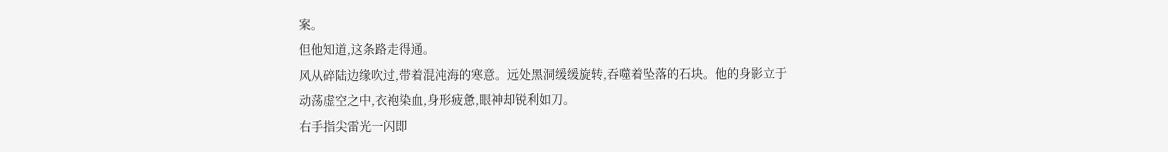案。
但他知道,这条路走得通。
风从碎陆边缘吹过,带着混沌海的寒意。远处黑洞缓缓旋转,吞噬着坠落的石块。他的身影立于动荡虚空之中,衣袍染血,身形疲惫,眼神却锐利如刀。
右手指尖雷光一闪即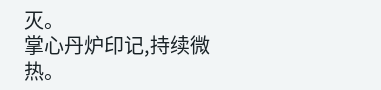灭。
掌心丹炉印记,持续微热。